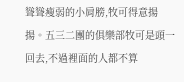聳聳瘦弱的小肩膀,牧可得意揚揚。五三二團的俱樂部牧可是頭一回去,不過裡面的人都不算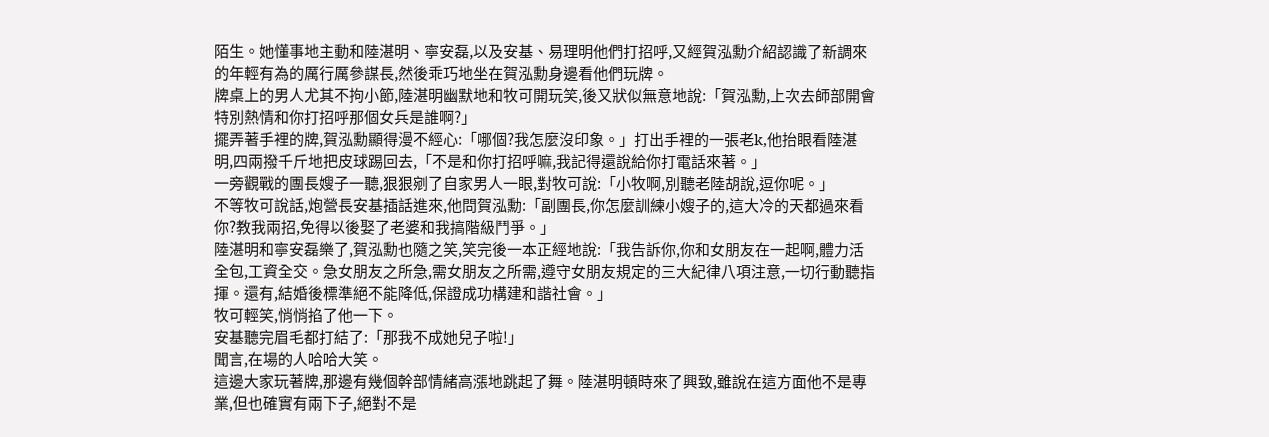陌生。她懂事地主動和陸湛明、寧安磊,以及安基、易理明他們打招呼,又經賀泓勳介紹認識了新調來的年輕有為的厲行厲參謀長,然後乖巧地坐在賀泓勳身邊看他們玩牌。
牌桌上的男人尤其不拘小節,陸湛明幽默地和牧可開玩笑,後又狀似無意地說:「賀泓勳,上次去師部開會特別熱情和你打招呼那個女兵是誰啊?」
擺弄著手裡的牌,賀泓勳顯得漫不經心:「哪個?我怎麼沒印象。」打出手裡的一張老k,他抬眼看陸湛明,四兩撥千斤地把皮球踢回去,「不是和你打招呼嘛,我記得還說給你打電話來著。」
一旁觀戰的團長嫂子一聽,狠狠剜了自家男人一眼,對牧可說:「小牧啊,別聽老陸胡說,逗你呢。」
不等牧可說話,炮營長安基插話進來,他問賀泓勳:「副團長,你怎麼訓練小嫂子的,這大冷的天都過來看你?教我兩招,免得以後娶了老婆和我搞階級鬥爭。」
陸湛明和寧安磊樂了,賀泓勳也隨之笑,笑完後一本正經地說:「我告訴你,你和女朋友在一起啊,體力活全包,工資全交。急女朋友之所急,需女朋友之所需,遵守女朋友規定的三大紀律八項注意,一切行動聽指揮。還有,結婚後標準絕不能降低,保證成功構建和諧社會。」
牧可輕笑,悄悄掐了他一下。
安基聽完眉毛都打結了:「那我不成她兒子啦!」
聞言,在場的人哈哈大笑。
這邊大家玩著牌,那邊有幾個幹部情緒高漲地跳起了舞。陸湛明頓時來了興致,雖說在這方面他不是專業,但也確實有兩下子,絕對不是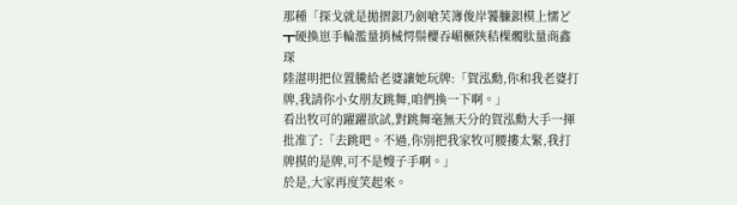那種「探戈就是拋摺鋇乃劍嗆芙簿俊岸饕臁鋇模上懦ど┳硬換崽手輪濫量捎械愕鬃櫻吞嵋橛陝秸棵髑肽量商鑫琛
陸湛明把位置騰給老婆讓她玩牌:「賀泓勳,你和我老婆打牌,我請你小女朋友跳舞,咱們換一下啊。」
看出牧可的躍躍欲試,對跳舞毫無天分的賀泓勳大手一揮批准了:「去跳吧。不過,你別把我家牧可腰摟太緊,我打牌摸的是牌,可不是嫂子手啊。」
於是,大家再度笑起來。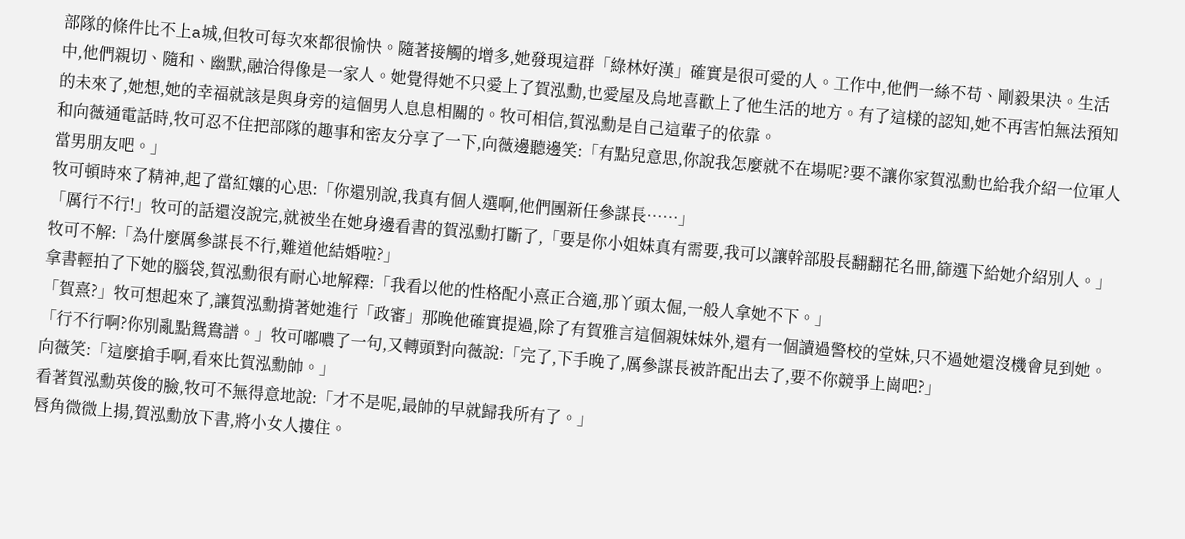部隊的條件比不上a城,但牧可每次來都很愉快。隨著接觸的增多,她發現這群「綠林好漢」確實是很可愛的人。工作中,他們一絲不苟、剛毅果決。生活中,他們親切、隨和、幽默,融洽得像是一家人。她覺得她不只愛上了賀泓勳,也愛屋及烏地喜歡上了他生活的地方。有了這樣的認知,她不再害怕無法預知的未來了,她想,她的幸福就該是與身旁的這個男人息息相關的。牧可相信,賀泓勳是自己這輩子的依靠。
和向薇通電話時,牧可忍不住把部隊的趣事和密友分享了一下,向薇邊聽邊笑:「有點兒意思,你說我怎麼就不在場呢?要不讓你家賀泓勳也給我介紹一位軍人當男朋友吧。」
牧可頓時來了精神,起了當紅孃的心思:「你還別說,我真有個人選啊,他們團新任參謀長……」
「厲行不行!」牧可的話還沒說完,就被坐在她身邊看書的賀泓勳打斷了,「要是你小姐妹真有需要,我可以讓幹部股長翻翻花名冊,篩選下給她介紹別人。」
牧可不解:「為什麼厲參謀長不行,難道他結婚啦?」
拿書輕拍了下她的腦袋,賀泓勳很有耐心地解釋:「我看以他的性格配小熹正合適,那丫頭太倔,一般人拿她不下。」
「賀熹?」牧可想起來了,讓賀泓勳揹著她進行「政審」那晚他確實提過,除了有賀雅言這個親妹妹外,還有一個讀過警校的堂妹,只不過她還沒機會見到她。
「行不行啊?你別亂點鴛鴦譜。」牧可嘟噥了一句,又轉頭對向薇說:「完了,下手晚了,厲參謀長被許配出去了,要不你競爭上崗吧?」
向薇笑:「這麼搶手啊,看來比賀泓勳帥。」
看著賀泓勳英俊的臉,牧可不無得意地說:「才不是呢,最帥的早就歸我所有了。」
唇角微微上揚,賀泓勳放下書,將小女人摟住。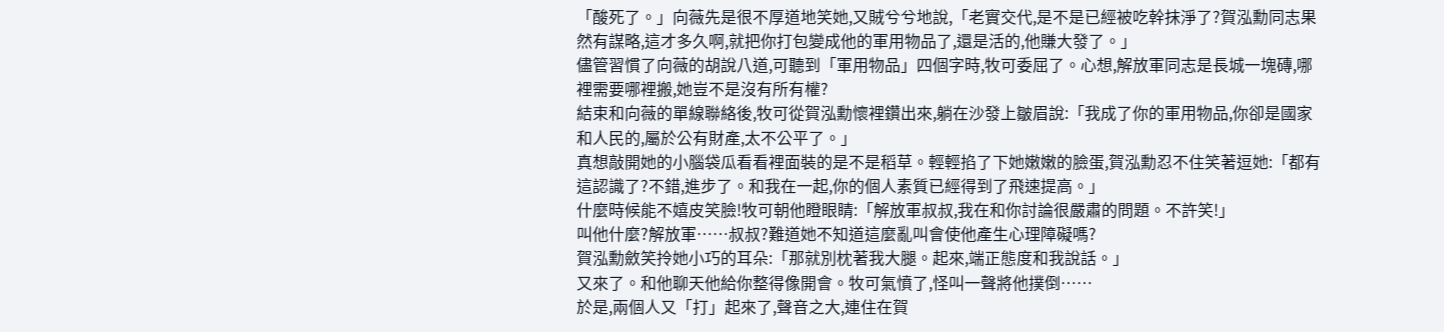「酸死了。」向薇先是很不厚道地笑她,又賊兮兮地說,「老實交代,是不是已經被吃幹抹淨了?賀泓勳同志果然有謀略,這才多久啊,就把你打包變成他的軍用物品了,還是活的,他賺大發了。」
儘管習慣了向薇的胡說八道,可聽到「軍用物品」四個字時,牧可委屈了。心想,解放軍同志是長城一塊磚,哪裡需要哪裡搬,她豈不是沒有所有權?
結束和向薇的單線聯絡後,牧可從賀泓勳懷裡鑽出來,躺在沙發上皺眉說:「我成了你的軍用物品,你卻是國家和人民的,屬於公有財產,太不公平了。」
真想敲開她的小腦袋瓜看看裡面裝的是不是稻草。輕輕掐了下她嫩嫩的臉蛋,賀泓勳忍不住笑著逗她:「都有這認識了?不錯,進步了。和我在一起,你的個人素質已經得到了飛速提高。」
什麼時候能不嬉皮笑臉!牧可朝他瞪眼睛:「解放軍叔叔,我在和你討論很嚴肅的問題。不許笑!」
叫他什麼?解放軍……叔叔?難道她不知道這麼亂叫會使他產生心理障礙嗎?
賀泓勳斂笑拎她小巧的耳朵:「那就別枕著我大腿。起來,端正態度和我說話。」
又來了。和他聊天他給你整得像開會。牧可氣憤了,怪叫一聲將他撲倒……
於是,兩個人又「打」起來了,聲音之大,連住在賀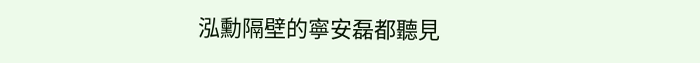泓勳隔壁的寧安磊都聽見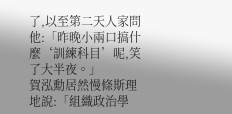了,以至第二天人家問他:「昨晚小兩口搞什麼‘訓練科目’呢,笑了大半夜。」
賀泓勳居然慢條斯理地說:「組織政治學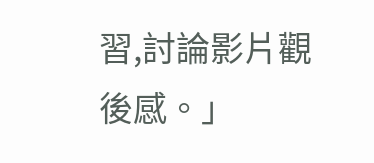習,討論影片觀後感。」